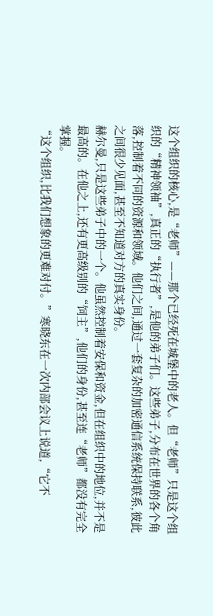这个组织的核心,是“老师”——那个已经死在城堡中的老人。但“老师”只是这个组织的“精神领袖”,真正的“执行者”,是他的弟子们。这些弟子,分布在世界的各个角落,控制着不同的资源和领域。他们之间,通过一套复杂的加密通信系统保持联系,彼此之间很少见面,甚至不知道对方的真实身份。
赫尔曼,只是这些弟子中的一个。他虽然控制着安保和资金,但在组织中的地位,并不是最高的。在他之上,还有更高级别的“饲主”,他们的身份,甚至连“老师”都没有完全掌握。
“这个组织,比我们想象的更难对付。”寒晓东在一次内部会议上说道,“它不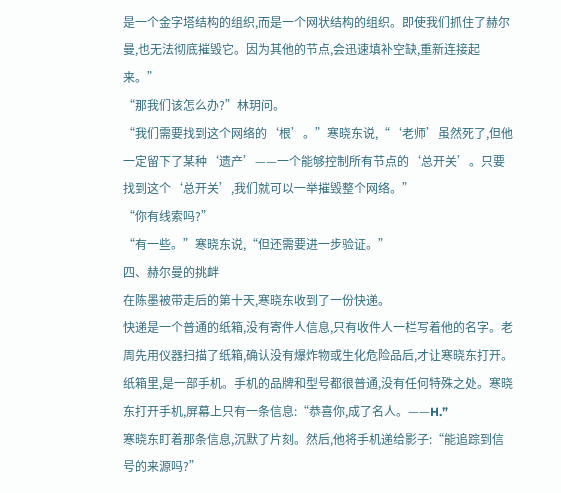是一个金字塔结构的组织,而是一个网状结构的组织。即使我们抓住了赫尔曼,也无法彻底摧毁它。因为其他的节点,会迅速填补空缺,重新连接起来。”
“那我们该怎么办?”林玥问。
“我们需要找到这个网络的‘根’。”寒晓东说,“‘老师’虽然死了,但他一定留下了某种‘遗产’——一个能够控制所有节点的‘总开关’。只要找到这个‘总开关’,我们就可以一举摧毁整个网络。”
“你有线索吗?”
“有一些。”寒晓东说,“但还需要进一步验证。”
四、赫尔曼的挑衅
在陈墨被带走后的第十天,寒晓东收到了一份快递。
快递是一个普通的纸箱,没有寄件人信息,只有收件人一栏写着他的名字。老周先用仪器扫描了纸箱,确认没有爆炸物或生化危险品后,才让寒晓东打开。
纸箱里,是一部手机。手机的品牌和型号都很普通,没有任何特殊之处。寒晓东打开手机,屏幕上只有一条信息:“恭喜你,成了名人。——H.”
寒晓东盯着那条信息,沉默了片刻。然后,他将手机递给影子:“能追踪到信号的来源吗?”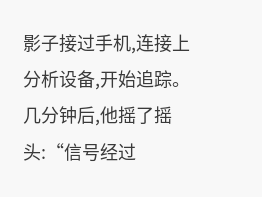影子接过手机,连接上分析设备,开始追踪。几分钟后,他摇了摇头:“信号经过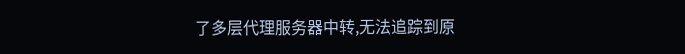了多层代理服务器中转,无法追踪到原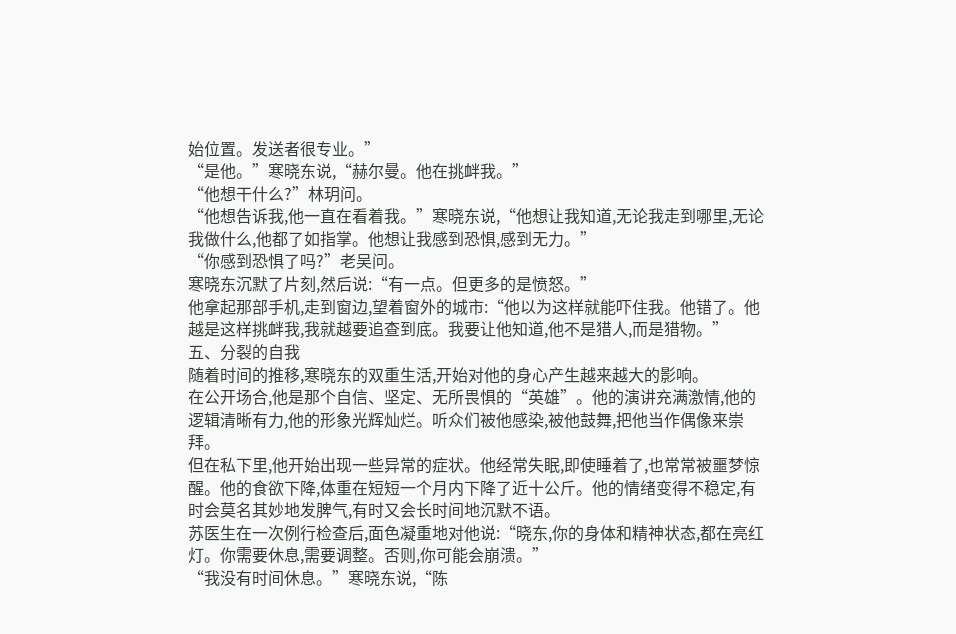始位置。发送者很专业。”
“是他。”寒晓东说,“赫尔曼。他在挑衅我。”
“他想干什么?”林玥问。
“他想告诉我,他一直在看着我。”寒晓东说,“他想让我知道,无论我走到哪里,无论我做什么,他都了如指掌。他想让我感到恐惧,感到无力。”
“你感到恐惧了吗?”老吴问。
寒晓东沉默了片刻,然后说:“有一点。但更多的是愤怒。”
他拿起那部手机,走到窗边,望着窗外的城市:“他以为这样就能吓住我。他错了。他越是这样挑衅我,我就越要追查到底。我要让他知道,他不是猎人,而是猎物。”
五、分裂的自我
随着时间的推移,寒晓东的双重生活,开始对他的身心产生越来越大的影响。
在公开场合,他是那个自信、坚定、无所畏惧的“英雄”。他的演讲充满激情,他的逻辑清晰有力,他的形象光辉灿烂。听众们被他感染,被他鼓舞,把他当作偶像来崇拜。
但在私下里,他开始出现一些异常的症状。他经常失眠,即使睡着了,也常常被噩梦惊醒。他的食欲下降,体重在短短一个月内下降了近十公斤。他的情绪变得不稳定,有时会莫名其妙地发脾气,有时又会长时间地沉默不语。
苏医生在一次例行检查后,面色凝重地对他说:“晓东,你的身体和精神状态,都在亮红灯。你需要休息,需要调整。否则,你可能会崩溃。”
“我没有时间休息。”寒晓东说,“陈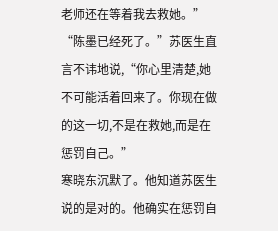老师还在等着我去救她。”
“陈墨已经死了。”苏医生直言不讳地说,“你心里清楚,她不可能活着回来了。你现在做的这一切,不是在救她,而是在惩罚自己。”
寒晓东沉默了。他知道苏医生说的是对的。他确实在惩罚自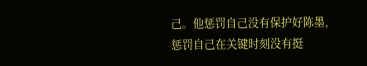己。他惩罚自己没有保护好陈墨,惩罚自己在关键时刻没有挺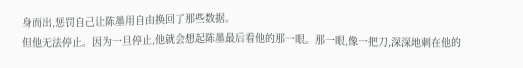身而出,惩罚自己让陈墨用自由换回了那些数据。
但他无法停止。因为一旦停止,他就会想起陈墨最后看他的那一眼。那一眼,像一把刀,深深地刺在他的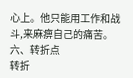心上。他只能用工作和战斗,来麻痹自己的痛苦。
六、转折点
转折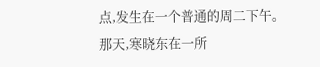点,发生在一个普通的周二下午。
那天,寒晓东在一所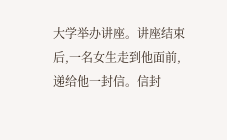大学举办讲座。讲座结束后,一名女生走到他面前,递给他一封信。信封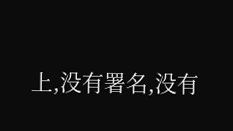上,没有署名,没有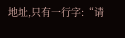地址,只有一行字:“请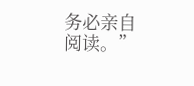务必亲自阅读。”